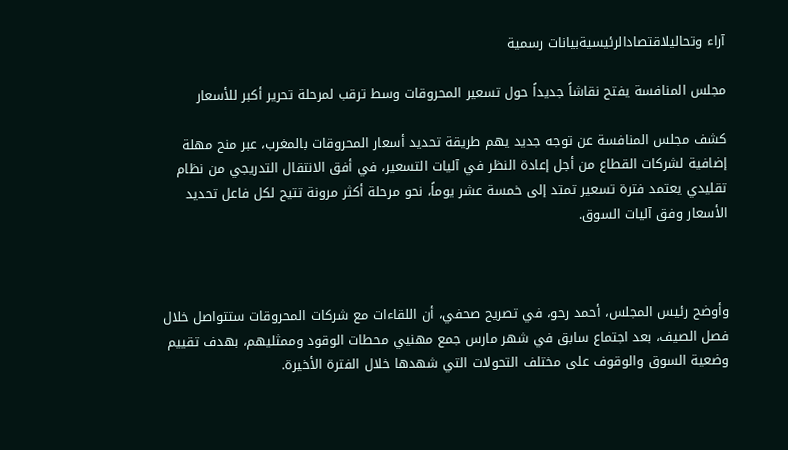آراء وتحاليلاقتصادالرئيسيةبيانات رسمية

مجلس المنافسة يفتح نقاشاً جديداً حول تسعير المحروقات وسط ترقب لمرحلة تحرير أكبر للأسعار

كشف مجلس المنافسة عن توجه جديد يهم طريقة تحديد أسعار المحروقات بالمغرب، عبر منح مهلة إضافية لشركات القطاع من أجل إعادة النظر في آليات التسعير، في أفق الانتقال التدريجي من نظام تقليدي يعتمد فترة تسعير تمتد إلى خمسة عشر يوماً، نحو مرحلة أكثر مرونة تتيح لكل فاعل تحديد الأسعار وفق آليات السوق.



وأوضح رئيس المجلس، أحمد رحو، في تصريح صحفي، أن اللقاءات مع شركات المحروقات ستتواصل خلال فصل الصيف، بعد اجتماع سابق في شهر مارس جمع مهنيي محطات الوقود وممثليهم، بهدف تقييم وضعية السوق والوقوف على مختلف التحولات التي شهدها خلال الفترة الأخيرة.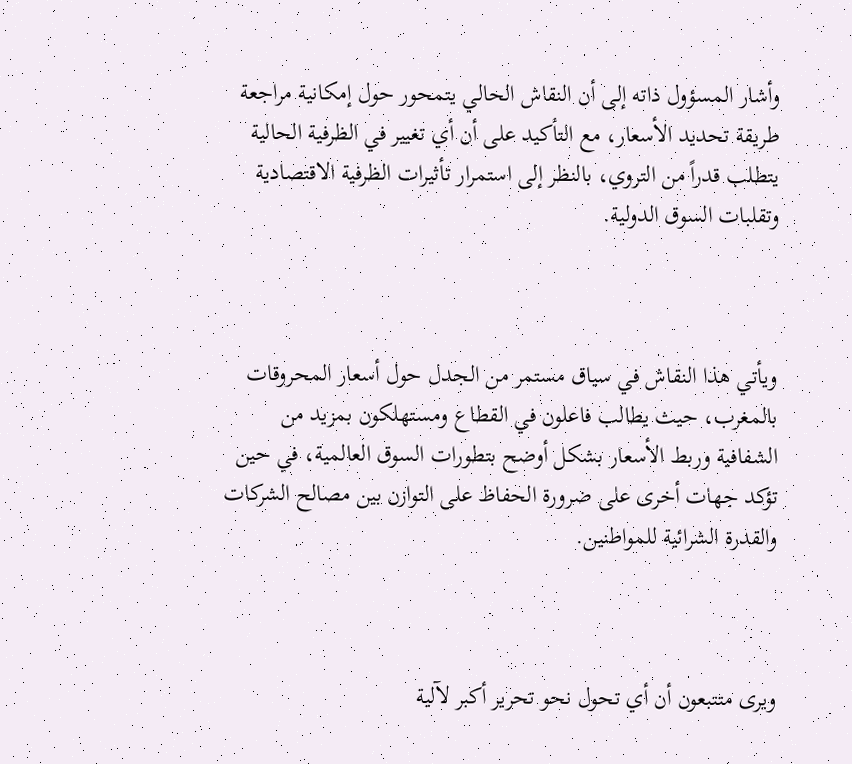وأشار المسؤول ذاته إلى أن النقاش الحالي يتمحور حول إمكانية مراجعة طريقة تحديد الأسعار، مع التأكيد على أن أي تغيير في الظرفية الحالية يتطلب قدراً من التروي، بالنظر إلى استمرار تأثيرات الظرفية الاقتصادية وتقلبات السوق الدولية.



ويأتي هذا النقاش في سياق مستمر من الجدل حول أسعار المحروقات بالمغرب، حيث يطالب فاعلون في القطاع ومستهلكون بمزيد من الشفافية وربط الأسعار بشكل أوضح بتطورات السوق العالمية، في حين تؤكد جهات أخرى على ضرورة الحفاظ على التوازن بين مصالح الشركات والقدرة الشرائية للمواطنين.



ويرى متتبعون أن أي تحول نحو تحرير أكبر لآلية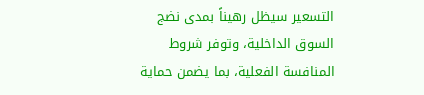التسعير سيظل رهيناً بمدى نضج السوق الداخلية، وتوفر شروط المنافسة الفعلية، بما يضمن حماية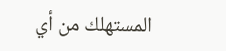المستهلك من أي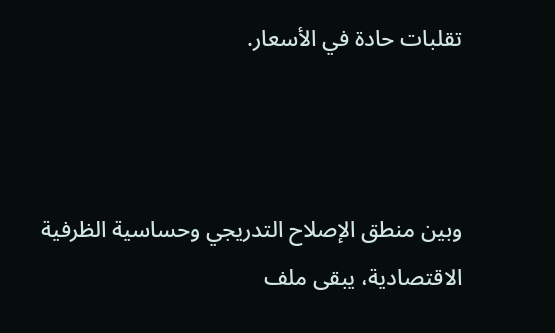تقلبات حادة في الأسعار.



وبين منطق الإصلاح التدريجي وحساسية الظرفية الاقتصادية، يبقى ملف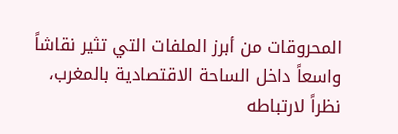المحروقات من أبرز الملفات التي تثير نقاشاً واسعاً داخل الساحة الاقتصادية بالمغرب، نظراً لارتباطه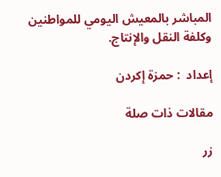المباشر بالمعيش اليومي للمواطنين وكلفة النقل والإنتاج.

إعداد  : حمزة إكردن

مقالات ذات صلة

زر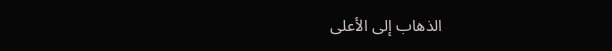الذهاب إلى الأعلى